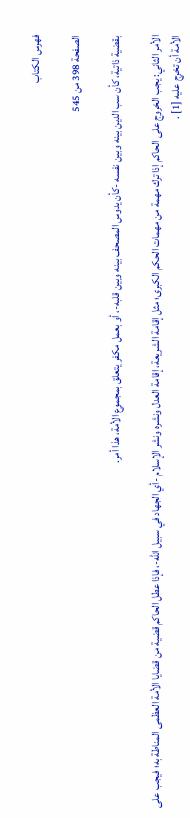فهرس الكتاب

الصفحة 398 من 545

بقضية ذاتية، كأن سب الدين بينه وبين نفسه -كأن يدوس المصحف بينه وبين قلبه-، أو بعمل مكفر يتعلق بمجموع الأمة، هذا أمر.

الأمر الثاني: يجب الخروج على الحاكم إذا ترك مهمة من مهمات الحكم الكبرى؛ مثل إقامة الشريعة، إقامة العدل ونشره ونشر الإسلام -أي الجهاد في سبيل الله-، فإذا عطل الحاكم قضية من قضايا الأمة العظمى المناطة به؛ فيجب على الأمة أن تخرج عليه [1] .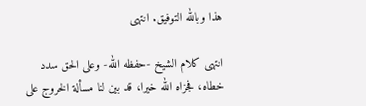هذا وبالله التوفيق. انتهى

انتهى كلام الشيخ -حفظه الله- وعلى الحق سدد خطاه، فجزاه الله خيرا، قد بين لنا مسألة الخروج على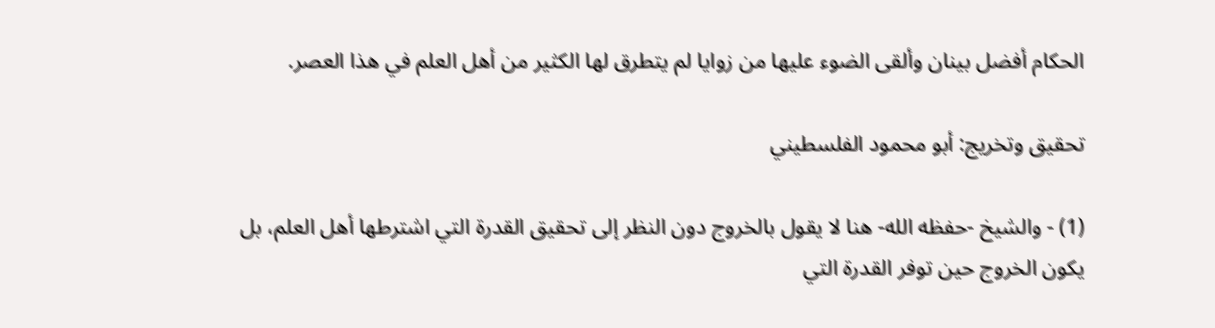الحكام أفضل بينان وألقى الضوء عليها من زوايا لم يتطرق لها الكثير من أهل العلم في هذا العصر.

تحقيق وتخريج: أبو محمود الفلسطيني

(1) - والشيخ -حفظه الله- هنا لا يقول بالخروج دون النظر إلى تحقيق القدرة التي اشترطها أهل العلم، بل يكون الخروج حين توفر القدرة التي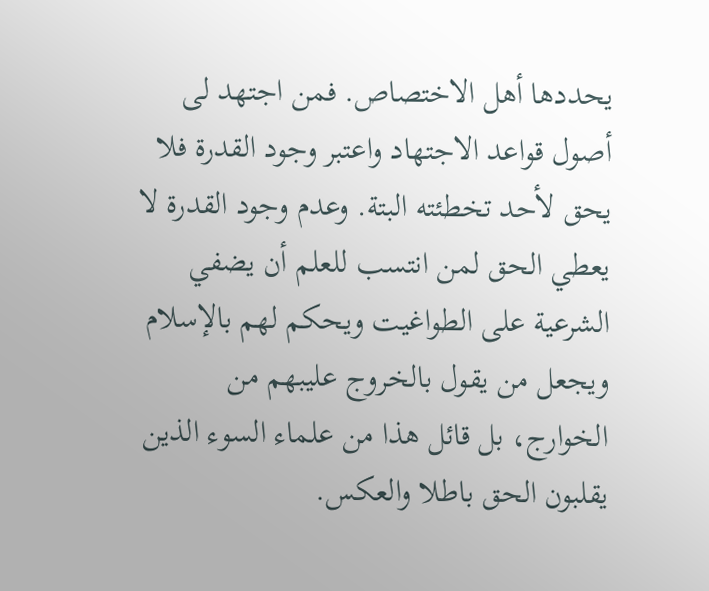يحددها أهل الاختصاص. فمن اجتهد لى أصول قواعد الاجتهاد واعتبر وجود القدرة فلا يحق لأحد تخطئته البتة. وعدم وجود القدرة لا يعطي الحق لمن انتسب للعلم أن يضفي الشرعية على الطواغيت ويحكم لهم بالإسلام ويجعل من يقول بالخروج عليبهم من الخوارج، بل قائل هذا من علماء السوء الذين يقلبون الحق باطلا والعكس.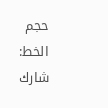حجم الخط:
شارك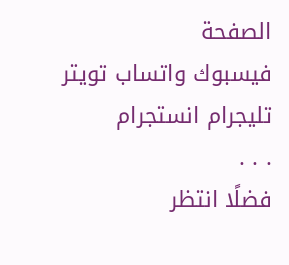الصفحة
فيسبوك واتساب تويتر تليجرام انستجرام
. . .
فضلًا انتظر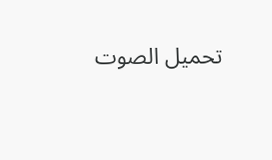تحميل الصوت